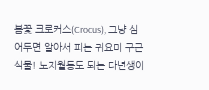봄꽃 크로커스(Crocus), 그냥 심어두면 알아서 피는 귀요미 구근식물! 노지월동도 되는 다년생이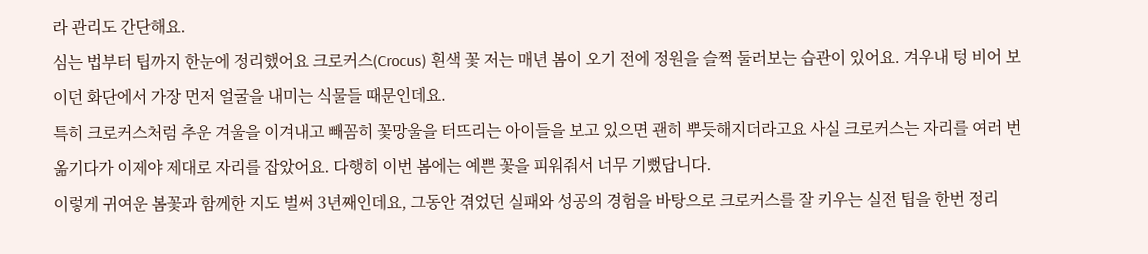라 관리도 간단해요.
심는 법부터 팁까지 한눈에 정리했어요 크로커스(Crocus) 흰색 꽃 저는 매년 봄이 오기 전에 정원을 슬쩍 둘러보는 습관이 있어요. 겨우내 텅 비어 보이던 화단에서 가장 먼저 얼굴을 내미는 식물들 때문인데요.
특히 크로커스처럼 추운 겨울을 이겨내고 빼꼼히 꽃망울을 터뜨리는 아이들을 보고 있으면 괜히 뿌듯해지더라고요 사실 크로커스는 자리를 여러 번 옮기다가 이제야 제대로 자리를 잡았어요. 다행히 이번 봄에는 예쁜 꽃을 피워줘서 너무 기뻤답니다.
이렇게 귀여운 봄꽃과 함께한 지도 벌써 3년째인데요, 그동안 겪었던 실패와 성공의 경험을 바탕으로 크로커스를 잘 키우는 실전 팁을 한번 정리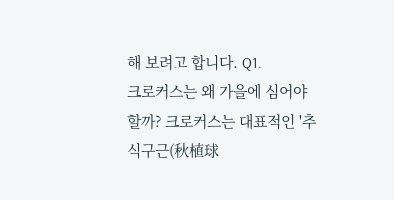해 보려고 합니다. Q1.
크로커스는 왜 가을에 심어야 할까? 크로커스는 대표적인 '추식구근(秋植球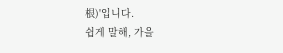根)'입니다.
쉽게 말해, 가을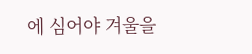에 심어야 겨울을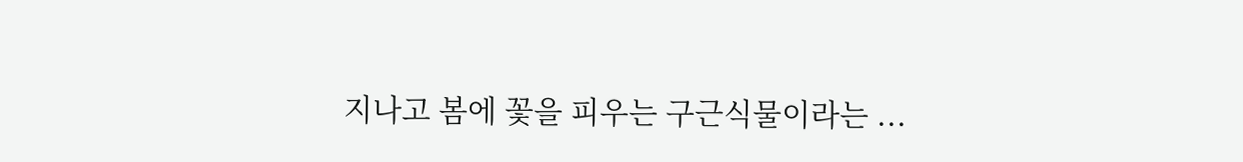지나고 봄에 꽃을 피우는 구근식물이라는 ...